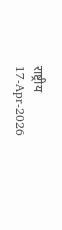राष्ट्रीय
17-Apr-2026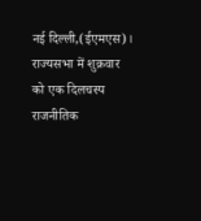नई दिल्ली,(ईएमएस)। राज्यसभा में शुक्रवार को एक दिलचस्प राजनीतिक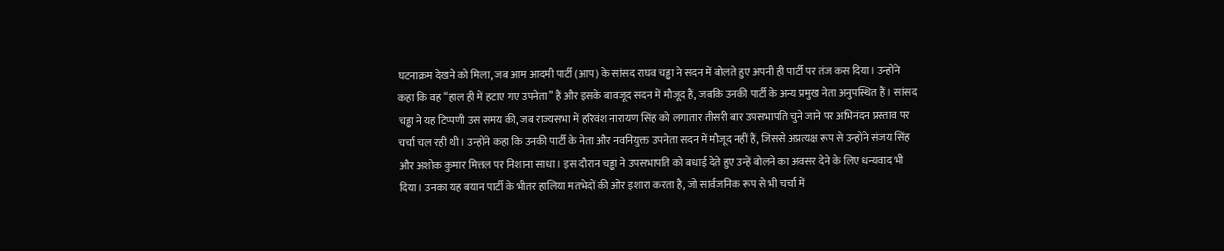घटनाक्रम देखने को मिला, जब आम आदमी पार्टी (आप) के सांसद राघव चड्ढा ने सदन में बोलते हुए अपनी ही पार्टी पर तंज कस दिया। उन्होंने कहा कि वह “हाल ही में हटाए गए उपनेता” हैं और इसके बावजूद सदन में मौजूद हैं, जबकि उनकी पार्टी के अन्य प्रमुख नेता अनुपस्थित हैं। सांसद चड्ढा ने यह टिप्पणी उस समय की, जब राज्यसभा में हरिवंश नारायण सिंह को लगातार तीसरी बार उपसभापति चुने जाने पर अभिनंदन प्रस्ताव पर चर्चा चल रही थी। उन्होंने कहा कि उनकी पार्टी के नेता और नवनियुक्त उपनेता सदन में मौजूद नहीं हैं, जिससे अप्रत्यक्ष रूप से उन्होंने संजय सिंह और अशोक कुमार मित्तल पर निशाना साधा। इस दौरान चड्ढा ने उपसभापति को बधाई देते हुए उन्हें बोलने का अवसर देने के लिए धन्यवाद भी दिया। उनका यह बयान पार्टी के भीतर हालिया मतभेदों की ओर इशारा करता है, जो सार्वजनिक रूप से भी चर्चा में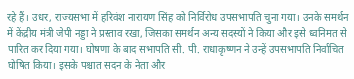रहे हैं। उधर, राज्यसभा में हरिवंश नारायण सिंह को निर्विरोध उपसभापति चुना गया। उनके समर्थन में केंद्रीय मंत्री जेपी नड्डा ने प्रस्ताव रखा, जिसका समर्थन अन्य सदस्यों ने किया और इसे ध्वनिमत से पारित कर दिया गया। घोषणा के बाद सभापति सी. पी. राधाकृष्णन ने उन्हें उपसभापति निर्वाचित घोषित किया। इसके पश्चात सदन के नेता और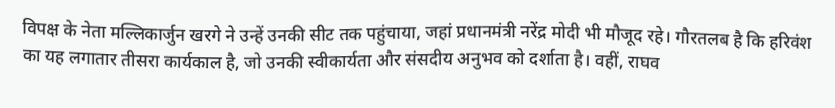विपक्ष के नेता मल्लिकार्जुन खरगे ने उन्हें उनकी सीट तक पहुंचाया, जहां प्रधानमंत्री नरेंद्र मोदी भी मौजूद रहे। गौरतलब है कि हरिवंश का यह लगातार तीसरा कार्यकाल है, जो उनकी स्वीकार्यता और संसदीय अनुभव को दर्शाता है। वहीं, राघव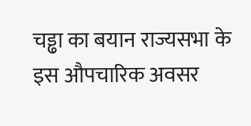चड्ढा का बयान राज्यसभा के इस औपचारिक अवसर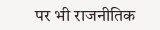पर भी राजनीतिक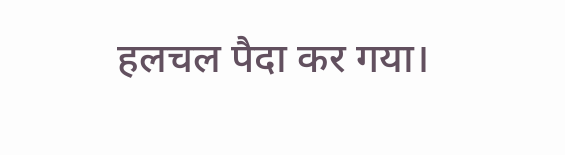हलचल पैदा कर गया।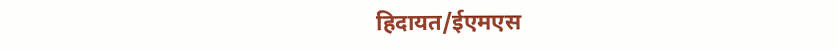हिदायत/ईएमएस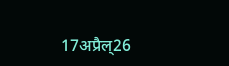17अप्रैल्26